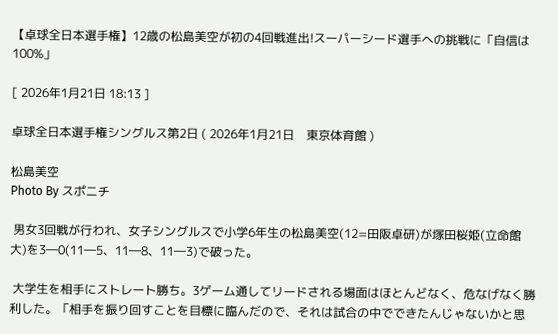【卓球全日本選手権】12歳の松島美空が初の4回戦進出!スーパーシード選手への挑戦に「自信は100%」

[ 2026年1月21日 18:13 ]

卓球全日本選手権シングルス第2日 ( 2026年1月21日    東京体育館 )

松島美空
Photo By スポニチ

 男女3回戦が行われ、女子シングルスで小学6年生の松島美空(12=田阪卓研)が塚田桜姫(立命館大)を3―0(11―5、11―8、11―3)で破った。

 大学生を相手にストレート勝ち。3ゲーム通してリードされる場面はほとんどなく、危なげなく勝利した。「相手を振り回すことを目標に臨んだので、それは試合の中でできたんじゃないかと思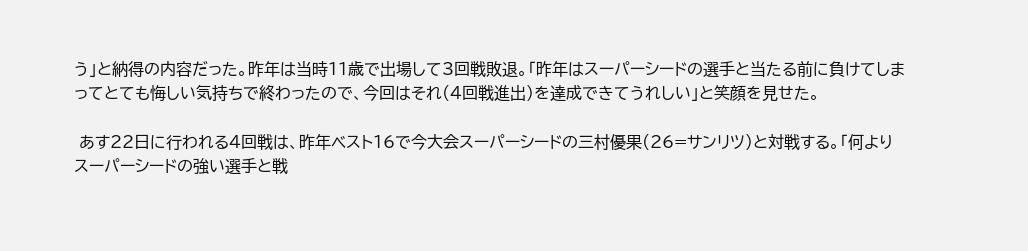う」と納得の内容だった。昨年は当時11歳で出場して3回戦敗退。「昨年はスーパーシードの選手と当たる前に負けてしまってとても悔しい気持ちで終わったので、今回はそれ(4回戦進出)を達成できてうれしい」と笑顔を見せた。

 あす22日に行われる4回戦は、昨年ベスト16で今大会スーパーシードの三村優果(26=サンリツ)と対戦する。「何よりスーパーシードの強い選手と戦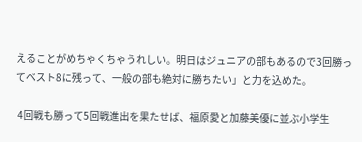えることがめちゃくちゃうれしい。明日はジュニアの部もあるので3回勝ってベスト8に残って、一般の部も絶対に勝ちたい」と力を込めた。

 4回戦も勝って5回戦進出を果たせば、福原愛と加藤美優に並ぶ小学生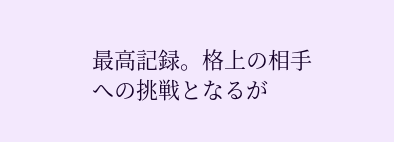最高記録。格上の相手への挑戦となるが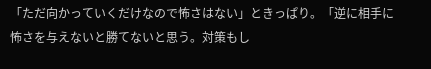「ただ向かっていくだけなので怖さはない」ときっぱり。「逆に相手に怖さを与えないと勝てないと思う。対策もし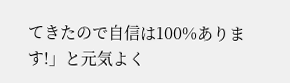てきたので自信は100%あります!」と元気よく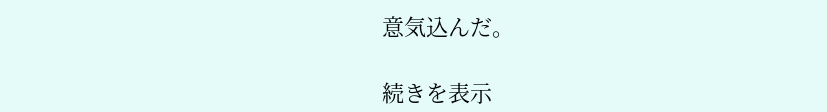意気込んだ。

続きを表示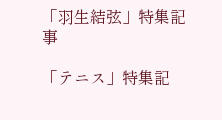「羽生結弦」特集記事

「テニス」特集記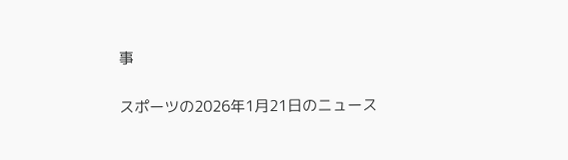事

スポーツの2026年1月21日のニュース